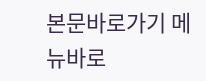본문바로가기 메뉴바로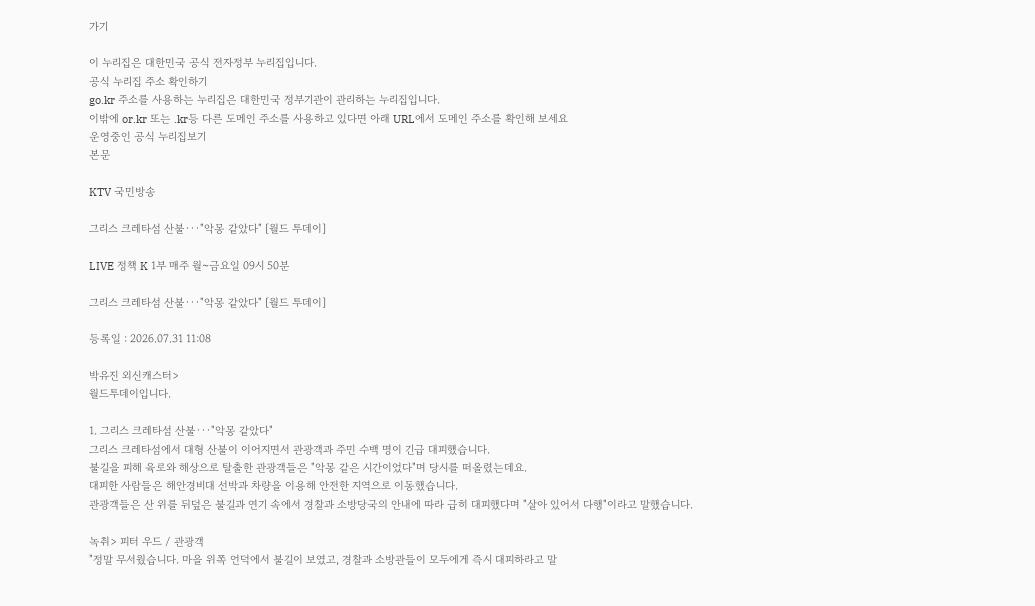가기

이 누리집은 대한민국 공식 전자정부 누리집입니다.
공식 누리집 주소 확인하기
go.kr 주소를 사용하는 누리집은 대한민국 정부기관이 관리하는 누리집입니다.
이밖에 or.kr 또는 .kr등 다른 도메인 주소를 사용하고 있다면 아래 URL에서 도메인 주소를 확인해 보세요
운영중인 공식 누리집보기
본문

KTV 국민방송

그리스 크레타섬 산불···"악몽 같았다" [월드 투데이]

LIVE 정책 K 1부 매주 월~금요일 09시 50분

그리스 크레타섬 산불···"악몽 같았다" [월드 투데이]

등록일 : 2026.07.31 11:08

박유진 외신캐스터>
월드투데이입니다.

1. 그리스 크레타섬 산불···"악몽 같았다"
그리스 크레타섬에서 대형 산불이 이어지면서 관광객과 주민 수백 명이 긴급 대피했습니다.
불길을 피해 육로와 해상으로 탈출한 관광객들은 "악몽 같은 시간이었다"며 당시를 떠올렸는데요.
대피한 사람들은 해안경비대 선박과 차량을 이용해 안전한 지역으로 이동했습니다.
관광객들은 산 위를 뒤덮은 불길과 연기 속에서 경찰과 소방당국의 안내에 따라 급히 대피했다며 "살아 있어서 다행"이라고 말했습니다.

녹취> 피터 우드 / 관광객
"정말 무서웠습니다. 마을 위쪽 언덕에서 불길이 보였고, 경찰과 소방관들이 모두에게 즉시 대피하라고 말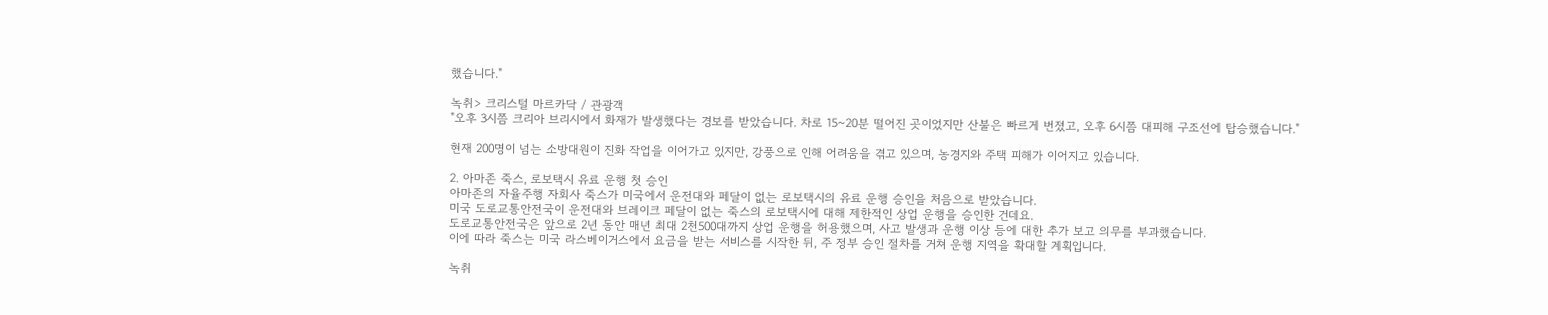했습니다."

녹취> 크리스털 마르카닥 / 관광객
"오후 3시쯤 크리아 브리시에서 화재가 발생했다는 경보를 받았습니다. 차로 15~20분 떨어진 곳이었지만 산불은 빠르게 번졌고, 오후 6시쯤 대피해 구조선에 탑승했습니다."

현재 200명이 넘는 소방대원이 진화 작업을 이어가고 있지만, 강풍으로 인해 어려움을 겪고 있으며, 농경지와 주택 피해가 이어지고 있습니다.

2. 아마존 죽스, 로보택시 유료 운행 첫 승인
아마존의 자율주행 자회사 죽스가 미국에서 운전대와 페달이 없는 로보택시의 유료 운행 승인을 처음으로 받았습니다.
미국 도로교통안전국이 운전대와 브레이크 페달이 없는 죽스의 로보택시에 대해 제한적인 상업 운행을 승인한 건데요.
도로교통안전국은 앞으로 2년 동안 매년 최대 2천500대까지 상업 운행을 허용했으며, 사고 발생과 운행 이상 등에 대한 추가 보고 의무를 부과했습니다.
이에 따라 죽스는 미국 라스베이거스에서 요금을 받는 서비스를 시작한 뒤, 주 정부 승인 절차를 거쳐 운행 지역을 확대할 계획입니다.

녹취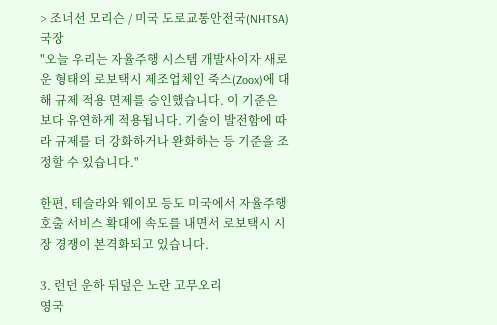> 조너선 모리슨 / 미국 도로교통안전국(NHTSA) 국장
"오늘 우리는 자율주행 시스템 개발사이자 새로운 형태의 로보택시 제조업체인 죽스(Zoox)에 대해 규제 적용 면제를 승인했습니다. 이 기준은 보다 유연하게 적용됩니다. 기술이 발전함에 따라 규제를 더 강화하거나 완화하는 등 기준을 조정할 수 있습니다."

한편, 테슬라와 웨이모 등도 미국에서 자율주행 호출 서비스 확대에 속도를 내면서 로보택시 시장 경쟁이 본격화되고 있습니다.

3. 런던 운하 뒤덮은 노란 고무오리
영국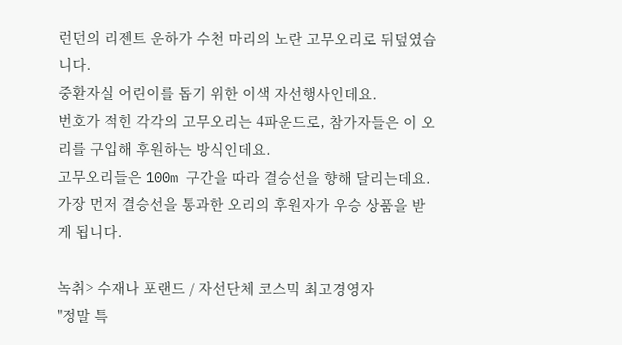런던의 리젠트 운하가 수천 마리의 노란 고무오리로 뒤덮였습니다.
중환자실 어린이를 돕기 위한 이색 자선행사인데요.
번호가 적힌 각각의 고무오리는 4파운드로, 참가자들은 이 오리를 구입해 후원하는 방식인데요.
고무오리들은 100m 구간을 따라 결승선을 향해 달리는데요.
가장 먼저 결승선을 통과한 오리의 후원자가 우승 상품을 받게 됩니다.

녹취> 수재나 포랜드 / 자선단체 코스믹 최고경영자
"정말 특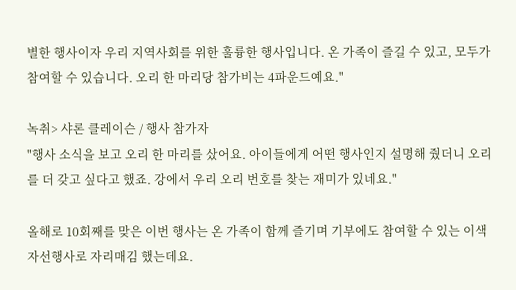별한 행사이자 우리 지역사회를 위한 훌륭한 행사입니다. 온 가족이 즐길 수 있고, 모두가 참여할 수 있습니다. 오리 한 마리당 참가비는 4파운드예요."

녹취> 샤론 클레이슨 / 행사 참가자
"행사 소식을 보고 오리 한 마리를 샀어요. 아이들에게 어떤 행사인지 설명해 줬더니 오리를 더 갖고 싶다고 했죠. 강에서 우리 오리 번호를 찾는 재미가 있네요."

올해로 10회째를 맞은 이번 행사는 온 가족이 함께 즐기며 기부에도 참여할 수 있는 이색 자선행사로 자리매김 했는데요.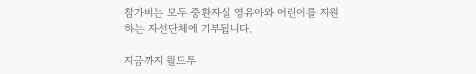참가비는 모두 중환자실 영유아와 어린이를 지원하는 자선단체에 기부됩니다.

지금까지 월드투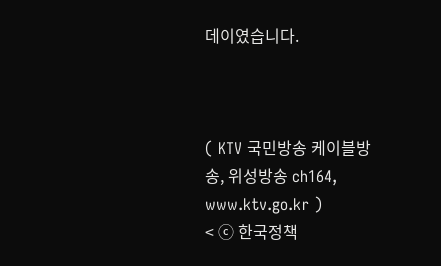데이였습니다.



( KTV 국민방송 케이블방송, 위성방송 ch164, www.ktv.go.kr )
< ⓒ 한국정책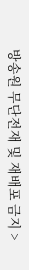방송원 무단전재 및 재배포 금지 >